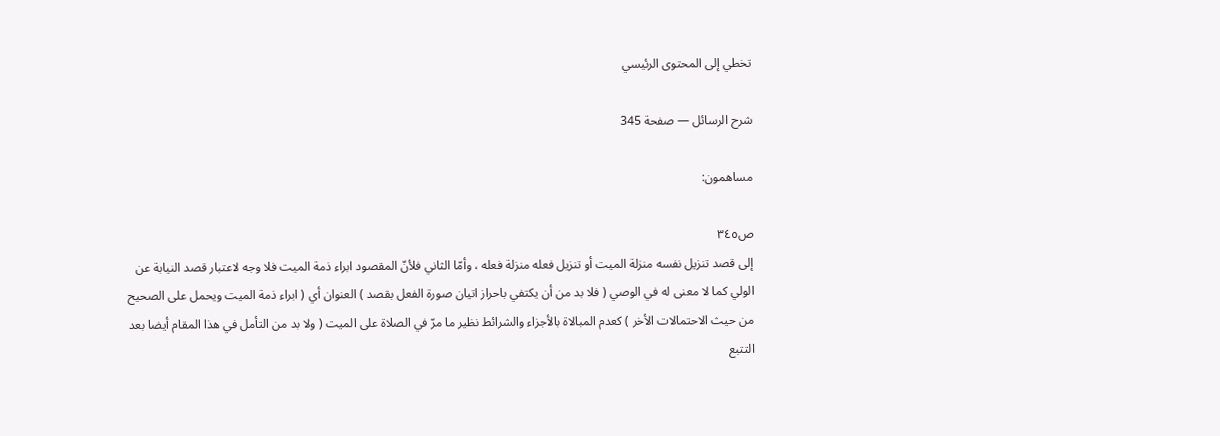تخطي إلى المحتوى الرئيسي

شرح الرسائل — صفحة 345

مساهمون:

ص٣٤٥
إلى قصد تنزيل نفسه منزلة الميت أو تنزيل فعله منزلة فعله ، وأمّا الثاني فلأنّ المقصود ابراء ذمة الميت فلا وجه لاعتبار قصد النيابة عن الولي كما لا معنى له في الوصي ( فلا بد من أن يكتفي باحراز اتيان صورة الفعل بقصد ) العنوان أي ( ابراء ذمة الميت ويحمل على الصحيح من حيث الاحتمالات الأخر ) كعدم المبالاة بالأجزاء والشرائط نظير ما مرّ في الصلاة على الميت ( ولا بد من التأمل في هذا المقام أيضا بعد التتبع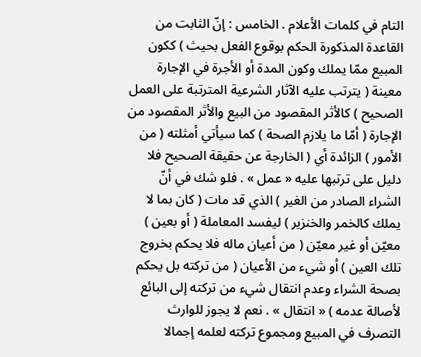التام في كلمات الأعلام . الخامس : إنّ الثابت من القاعدة المذكورة الحكم بوقوع الفعل بحيث ) ككون المبيع ممّا يملك وكون المدة أو الأجرة في الإجارة معينة ( يترتب عليه الآثار الشرعية المترتبة على العمل الصحيح ) كالأثر المقصود من البيع والأثر المقصود من الإجارة ( أمّا ما يلازم الصحة ) كما سيأتي أمثلته ( من الأمور ) الزائدة أي ( الخارجة عن حقيقة الصحيح فلا دليل على ترتبها عليه « عمل » . فلو شك في أنّ الشراء الصادر من الغير ) الذي قد مات ( كان بما لا يملك كالخمر والخنزير ) ليفسد المعاملة ( أو بعين ) معيّن أو غير معيّن ( من أعيان ماله فلا يحكم بخروج تلك العين ) أو شيء من الأعيان ( من تركته بل يحكم بصحة الشراء وعدم انتقال شيء من تركته إلى البائع لأصالة عدمه ) « انتقال » . نعم لا يجوز للوارث التصرف في المبيع ومجموع تركته لعلمه إجمالا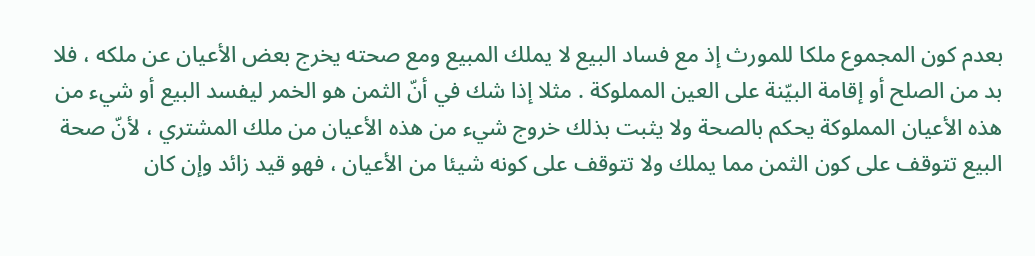بعدم كون المجموع ملكا للمورث إذ مع فساد البيع لا يملك المبيع ومع صحته يخرج بعض الأعيان عن ملكه ، فلا بد من الصلح أو إقامة البيّنة على العين المملوكة . مثلا إذا شك في أنّ الثمن هو الخمر ليفسد البيع أو شيء من هذه الأعيان المملوكة يحكم بالصحة ولا يثبت بذلك خروج شيء من هذه الأعيان من ملك المشتري ، لأنّ صحة البيع تتوقف على كون الثمن مما يملك ولا تتوقف على كونه شيئا من الأعيان ، فهو قيد زائد وإن كان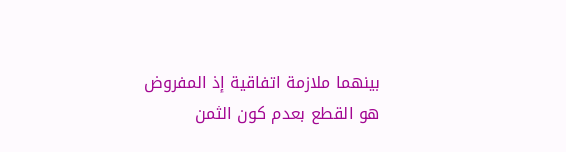بينهما ملازمة اتفاقية إذ المفروض هو القطع بعدم كون الثمن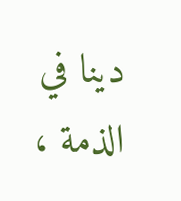دينا في الذمة ،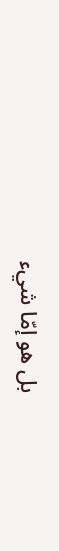بل هو إمّا شيء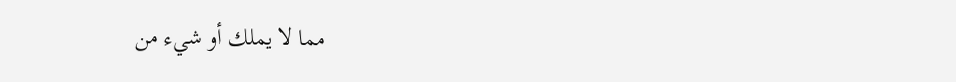مما لا يملك أو شيء من